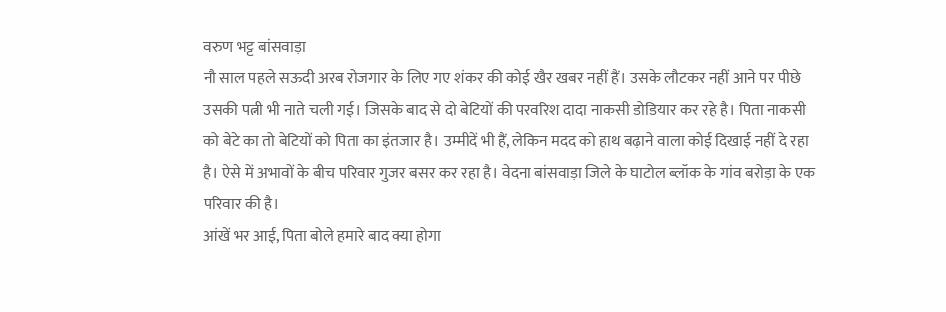वरुण भट्ट बांसवाड़ा
नौ साल पहले सऊदी अरब रोजगार के लिए गए शंकर की कोई खैर खबर नहीं हैं। उसके लौटकर नहीं आने पर पीछे उसकी पत्नी भी नाते चली गई। जिसके बाद से दो बेटियों की परवरिश दादा नाकसी डोडियार कर रहे है। पिता नाकसी को बेटे का तो बेटियों को पिता का इंतजार है। उम्मीदें भी हैं, लेकिन मदद को हाथ बढ़ाने वाला कोई दिखाई नहीं दे रहा है। ऐसे में अभावों के बीच परिवार गुजर बसर कर रहा है। वेदना बांसवाड़ा जिले के घाटोल ब्लॉक के गांव बरोड़ा के एक परिवार की है।
आंखें भर आई, पिता बोले हमारे बाद क्या होगा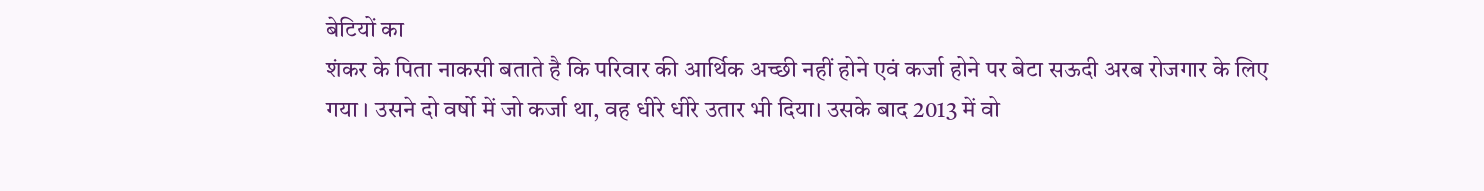बेटियों का
शंकर के पिता नाकसी बताते है कि परिवार की आर्थिक अच्छी नहीं होने एवं कर्जा होने पर बेटा सऊदी अरब रोजगार के लिए गया । उसने दो वर्षो में जो कर्जा था, वह धीरे धीरे उतार भी दिया। उसके बाद 2013 में वो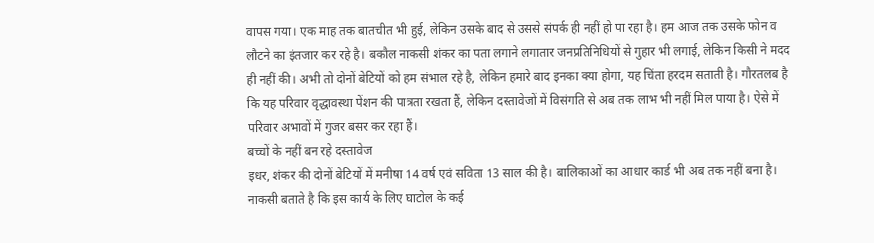वापस गया। एक माह तक बातचीत भी हुई, लेकिन उसके बाद से उससे संपर्क ही नहीं हो पा रहा है। हम आज तक उसके फोन व लौटने का इंतजार कर रहे है। बकौल नाकसी शंकर का पता लगाने लगातार जनप्रतिनिधियों से गुहार भी लगाई, लेकिन किसी ने मदद ही नहीं की। अभी तो दोनों बेटियों को हम संभाल रहे है, लेकिन हमारे बाद इनका क्या होगा, यह चिंता हरदम सताती है। गौरतलब है कि यह परिवार वृद्धावस्था पेंशन की पात्रता रखता हैं, लेकिन दस्तावेजों में विसंगति से अब तक लाभ भी नहीं मिल पाया है। ऐसे में परिवार अभावों में गुजर बसर कर रहा हैं।
बच्चों के नहीं बन रहे दस्तावेज
इधर, शंकर की दोनों बेटियों में मनीषा 14 वर्ष एवं सविता 13 साल की है। बालिकाओं का आधार कार्ड भी अब तक नहीं बना है। नाकसी बताते है कि इस कार्य के लिए घाटोल के कई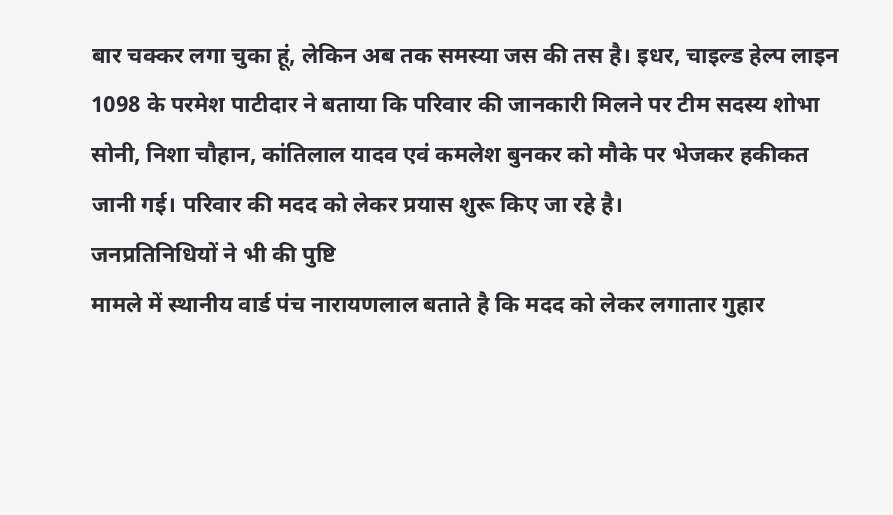बार चक्कर लगा चुका हूं, लेकिन अब तक समस्या जस की तस है। इधर, चाइल्ड हेल्प लाइन 1098 के परमेश पाटीदार ने बताया कि परिवार की जानकारी मिलने पर टीम सदस्य शोभा सोनी, निशा चौहान, कांतिलाल यादव एवं कमलेश बुनकर को मौके पर भेजकर हकीकत जानी गई। परिवार की मदद को लेकर प्रयास शुरू किए जा रहे है।
जनप्रतिनिधियों ने भी की पुष्टि
मामले में स्थानीय वार्ड पंच नारायणलाल बताते है कि मदद को लेकर लगातार गुहार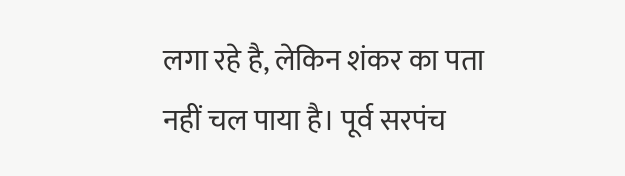लगा रहे है, लेकिन शंकर का पता नहीं चल पाया है। पूर्व सरपंच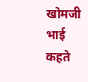खोमजी भाई कहते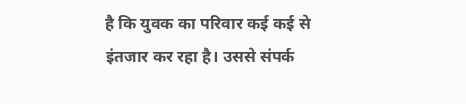है कि युवक का परिवार कई कई से इंतजार कर रहा है। उससे संपर्क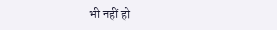भी नहीं हो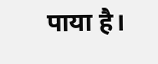पाया है।